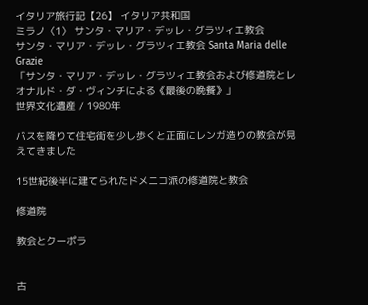イタリア旅行記【26】 イタリア共和国
ミラノ〈1〉 サンタ・マリア・デッレ・グラツィエ教会
サンタ・マリア・デッレ・グラツィエ教会 Santa Maria delle Grazie
「サンタ・マリア・デッレ・グラツィエ教会および修道院とレオナルド・ダ・ヴィンチによる《最後の晩餐》」
世界文化遺産 / 1980年

バスを降りて住宅街を少し歩くと正面にレンガ造りの教会が見えてきました

15世紀後半に建てられたドメニコ派の修道院と教会

修道院

教会とクーポラ


古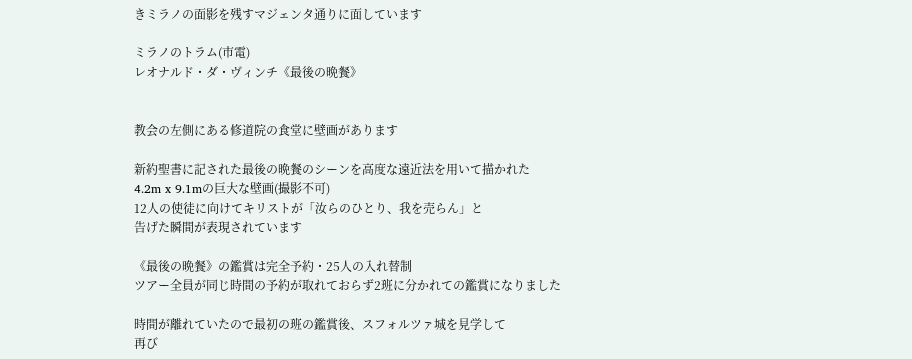きミラノの面影を残すマジェンタ通りに面しています

ミラノのトラム(市電)
レオナルド・ダ・ヴィンチ《最後の晩餐》


教会の左側にある修道院の食堂に壁画があります

新約聖書に記された最後の晩餐のシーンを高度な遠近法を用いて描かれた
4.2m x 9.1mの巨大な壁画(撮影不可)
12人の使徒に向けてキリストが「汝らのひとり、我を売らん」と
告げた瞬間が表現されています

《最後の晩餐》の鑑賞は完全予約・25人の入れ替制
ツアー全員が同じ時間の予約が取れておらず2班に分かれての鑑賞になりました

時間が離れていたので最初の班の鑑賞後、スフォルツァ城を見学して
再び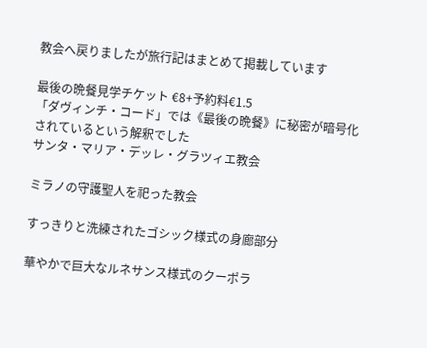教会へ戻りましたが旅行記はまとめて掲載しています

最後の晩餐見学チケット €8+予約料€1.5
「ダヴィンチ・コード」では《最後の晩餐》に秘密が暗号化されているという解釈でした
サンタ・マリア・デッレ・グラツィエ教会

ミラノの守護聖人を祀った教会

すっきりと洗練されたゴシック様式の身廊部分

華やかで巨大なルネサンス様式のクーポラ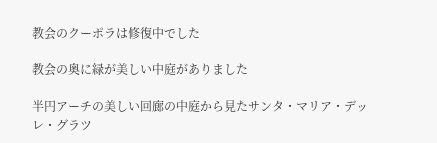教会のクーポラは修復中でした

教会の奥に緑が美しい中庭がありました

半円アーチの美しい回廊の中庭から見たサンタ・マリア・デッレ・グラツ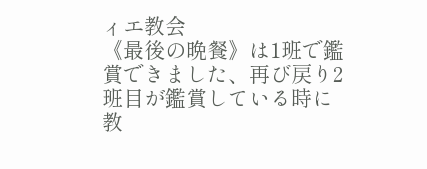ィエ教会
《最後の晩餐》は1班で鑑賞できました、再び戻り2班目が鑑賞している時に
教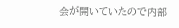会が開いていたので内部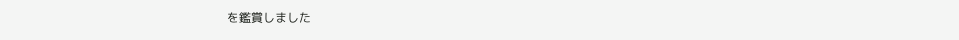を鑑賞しました